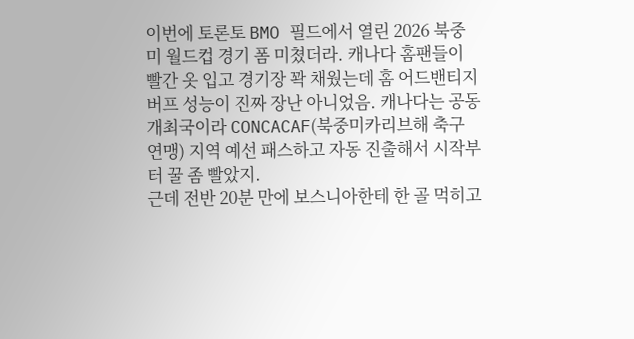이번에 토론토 BMO 필드에서 열린 2026 북중미 월드컵 경기 폼 미쳤더라. 캐나다 홈팬들이 빨간 옷 입고 경기장 꽉 채웠는데 홈 어드밴티지 버프 성능이 진짜 장난 아니었음. 캐나다는 공동 개최국이라 CONCACAF(북중미카리브해 축구 연맹) 지역 예선 패스하고 자동 진출해서 시작부터 꿀 좀 빨았지.
근데 전반 20분 만에 보스니아한테 한 골 먹히고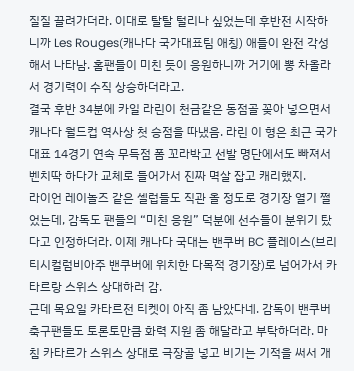질질 끌려가더라. 이대로 탈탈 털리나 싶었는데 후반전 시작하니까 Les Rouges(캐나다 국가대표팀 애칭) 애들이 완전 각성해서 나타남. 홈팬들이 미친 듯이 응원하니까 거기에 뽕 차올라서 경기력이 수직 상승하더라고.
결국 후반 34분에 카일 라린이 천금같은 동점골 꽂아 넣으면서 캐나다 월드컵 역사상 첫 승점을 따냈음. 라린 이 형은 최근 국가대표 14경기 연속 무득점 폼 꼬라박고 선발 명단에서도 빠져서 벤치딱 하다가 교체로 들어가서 진짜 멱살 잡고 캐리했지.
라이언 레이놀즈 같은 셀럽들도 직관 올 정도로 경기장 열기 쩔었는데, 감독도 팬들의 “미친 응원” 덕분에 선수들이 분위기 탔다고 인정하더라. 이제 캐나다 국대는 밴쿠버 BC 플레이스(브리티시컬럼비아주 밴쿠버에 위치한 다목적 경기장)로 넘어가서 카타르랑 스위스 상대하러 감.
근데 목요일 카타르전 티켓이 아직 좀 남았다네. 감독이 밴쿠버 축구팬들도 토론토만큼 화력 지원 좀 해달라고 부탁하더라. 마침 카타르가 스위스 상대로 극장골 넣고 비기는 기적을 써서 개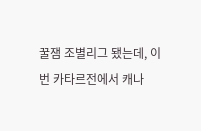꿀잼 조별리그 됐는데, 이번 카타르전에서 캐나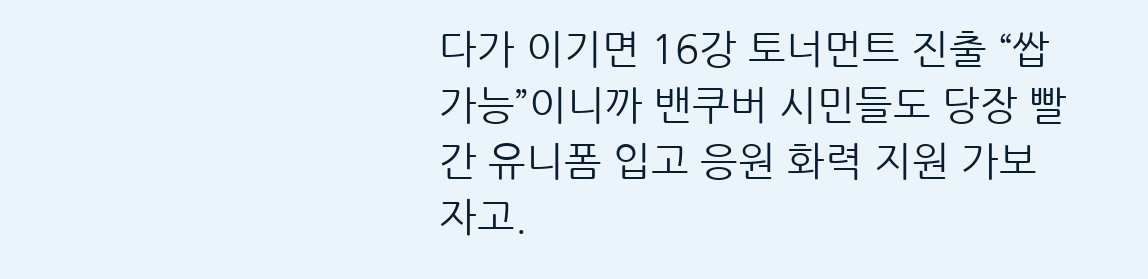다가 이기면 16강 토너먼트 진출 “쌉가능”이니까 밴쿠버 시민들도 당장 빨간 유니폼 입고 응원 화력 지원 가보자고.